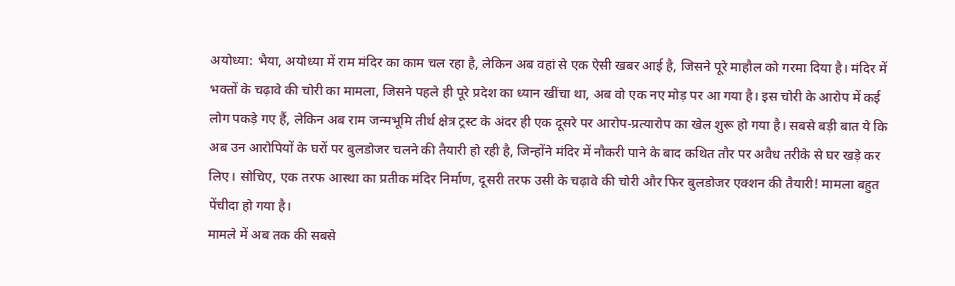अयोध्या: भैया, अयोध्या में राम मंदिर का काम चल रहा है, लेकिन अब वहां से एक ऐसी खबर आई है, जिसने पूरे माहौल को गरमा दिया है। मंदिर में भक्तों के चढ़ावे की चोरी का मामला, जिसने पहले ही पूरे प्रदेश का ध्यान खींचा था, अब वो एक नए मोड़ पर आ गया है। इस चोरी के आरोप में कई लोग पकड़े गए हैं, लेकिन अब राम जन्मभूमि तीर्थ क्षेत्र ट्रस्ट के अंदर ही एक दूसरे पर आरोप-प्रत्यारोप का खेल शुरू हो गया है। सबसे बड़ी बात ये कि अब उन आरोपियों के घरों पर बुलडोजर चलने की तैयारी हो रही है, जिन्होंने मंदिर में नौकरी पाने के बाद कथित तौर पर अवैध तरीके से घर खड़े कर लिए। सोचिए, एक तरफ आस्था का प्रतीक मंदिर निर्माण, दूसरी तरफ उसी के चढ़ावे की चोरी और फिर बुलडोजर एक्शन की तैयारी! मामला बहुत पेंचीदा हो गया है।
मामले में अब तक की सबसे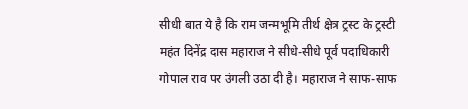सीधी बात ये है कि राम जन्मभूमि तीर्थ क्षेत्र ट्रस्ट के ट्रस्टी महंत दिनेंद्र दास महाराज ने सीधे-सीधे पूर्व पदाधिकारी गोपाल राव पर उंगली उठा दी है। महाराज ने साफ-साफ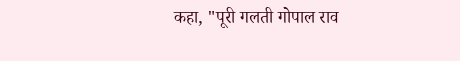कहा, "पूरी गलती गोपाल राव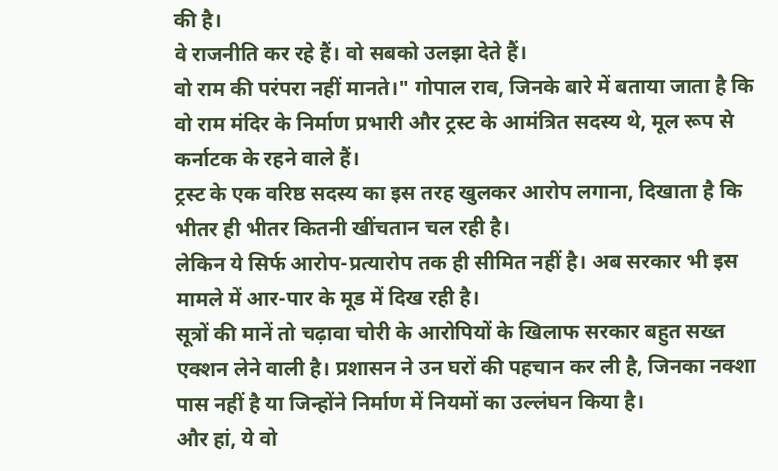की है।
वे राजनीति कर रहे हैं। वो सबको उलझा देते हैं।
वो राम की परंपरा नहीं मानते।" गोपाल राव, जिनके बारे में बताया जाता है कि वो राम मंदिर के निर्माण प्रभारी और ट्रस्ट के आमंत्रित सदस्य थे, मूल रूप से कर्नाटक के रहने वाले हैं।
ट्रस्ट के एक वरिष्ठ सदस्य का इस तरह खुलकर आरोप लगाना, दिखाता है कि भीतर ही भीतर कितनी खींचतान चल रही है।
लेकिन ये सिर्फ आरोप-प्रत्यारोप तक ही सीमित नहीं है। अब सरकार भी इस मामले में आर-पार के मूड में दिख रही है।
सूत्रों की मानें तो चढ़ावा चोरी के आरोपियों के खिलाफ सरकार बहुत सख्त एक्शन लेने वाली है। प्रशासन ने उन घरों की पहचान कर ली है, जिनका नक्शा पास नहीं है या जिन्होंने निर्माण में नियमों का उल्लंघन किया है।
और हां, ये वो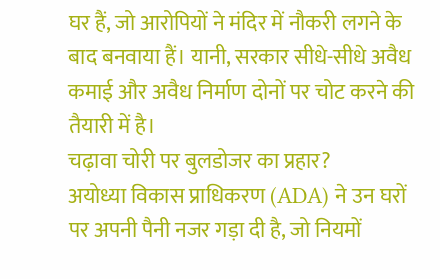घर हैं, जो आरोपियों ने मंदिर में नौकरी लगने के बाद बनवाया हैं। यानी, सरकार सीधे-सीधे अवैध कमाई और अवैध निर्माण दोनों पर चोट करने की तैयारी में है।
चढ़ावा चोरी पर बुलडोजर का प्रहार?
अयोध्या विकास प्राधिकरण (ADA) ने उन घरों पर अपनी पैनी नजर गड़ा दी है, जो नियमों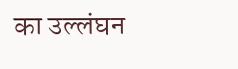का उल्लंघन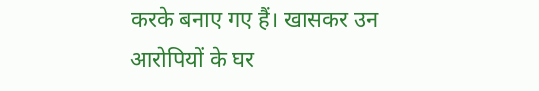करके बनाए गए हैं। खासकर उन आरोपियों के घर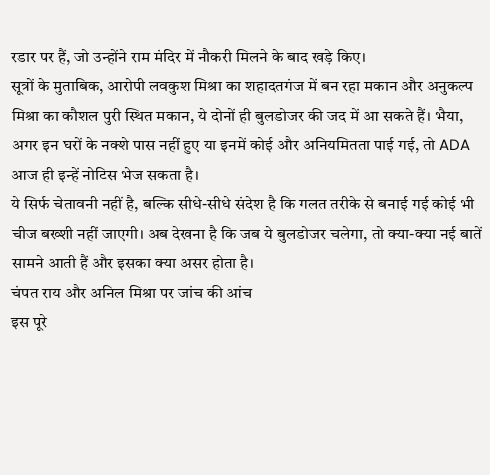रडार पर हैं, जो उन्होंने राम मंदिर में नौकरी मिलने के बाद खड़े किए।
सूत्रों के मुताबिक, आरोपी लवकुश मिश्रा का शहादतगंज में बन रहा मकान और अनुकल्प मिश्रा का कौशल पुरी स्थित मकान, ये दोनों ही बुलडोजर की जद में आ सकते हैं। भैया, अगर इन घरों के नक्शे पास नहीं हुए या इनमें कोई और अनियमितता पाई गई, तो ADA आज ही इन्हें नोटिस भेज सकता है।
ये सिर्फ चेतावनी नहीं है, बल्कि सीधे-सीधे संदेश है कि गलत तरीके से बनाई गई कोई भी चीज बख्शी नहीं जाएगी। अब देखना है कि जब ये बुलडोजर चलेगा, तो क्या-क्या नई बातें सामने आती हैं और इसका क्या असर होता है।
चंपत राय और अनिल मिश्रा पर जांच की आंच
इस पूरे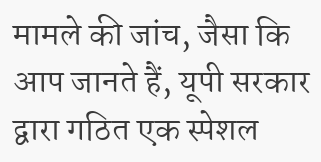मामले की जांच, जैसा कि आप जानते हैं, यूपी सरकार द्वारा गठित एक स्पेशल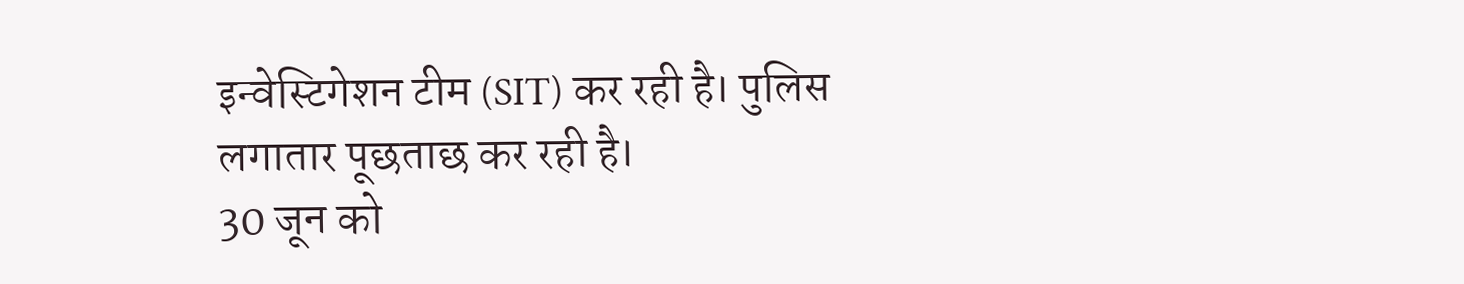इन्वेस्टिगेशन टीम (SIT) कर रही है। पुलिस लगातार पूछताछ कर रही है।
30 जून को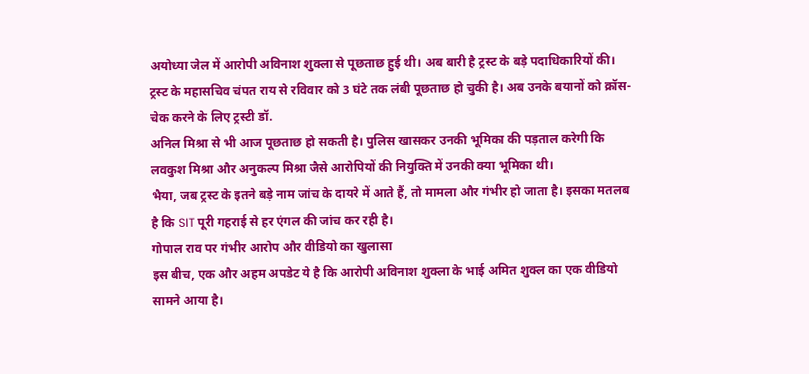अयोध्या जेल में आरोपी अविनाश शुक्ला से पूछताछ हुई थी। अब बारी है ट्रस्ट के बड़े पदाधिकारियों की।
ट्रस्ट के महासचिव चंपत राय से रविवार को 3 घंटे तक लंबी पूछताछ हो चुकी है। अब उनके बयानों को क्रॉस-चेक करने के लिए ट्रस्टी डॉ.
अनिल मिश्रा से भी आज पूछताछ हो सकती है। पुलिस खासकर उनकी भूमिका की पड़ताल करेगी कि लवकुश मिश्रा और अनुकल्प मिश्रा जैसे आरोपियों की नियुक्ति में उनकी क्या भूमिका थी।
भैया, जब ट्रस्ट के इतने बड़े नाम जांच के दायरे में आते हैं, तो मामला और गंभीर हो जाता है। इसका मतलब है कि SIT पूरी गहराई से हर एंगल की जांच कर रही है।
गोपाल राव पर गंभीर आरोप और वीडियो का खुलासा
इस बीच, एक और अहम अपडेट ये है कि आरोपी अविनाश शुक्ला के भाई अमित शुक्ल का एक वीडियो सामने आया है।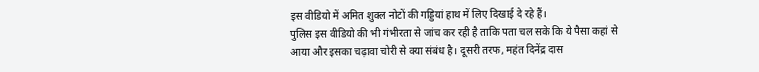इस वीडियो में अमित शुक्ल नोटों की गड्डियां हाथ में लिए दिखाई दे रहे हैं।
पुलिस इस वीडियो की भी गंभीरता से जांच कर रही है ताकि पता चल सके कि ये पैसा कहां से आया और इसका चढ़ावा चोरी से क्या संबंध है। दूसरी तरफ, महंत दिनेंद्र दास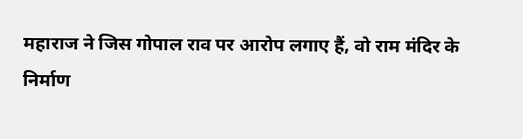महाराज ने जिस गोपाल राव पर आरोप लगाए हैं, वो राम मंदिर के निर्माण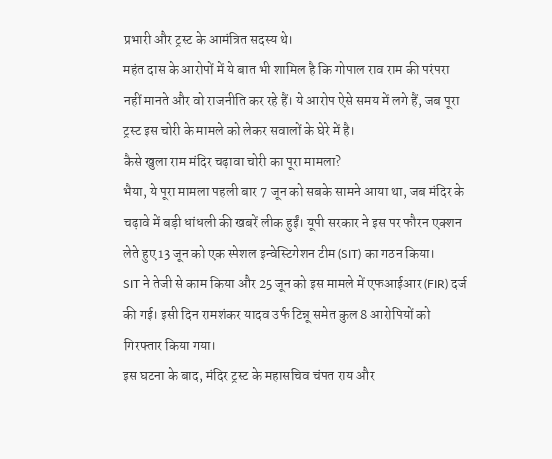प्रभारी और ट्रस्ट के आमंत्रित सदस्य थे।
महंत दास के आरोपों में ये बात भी शामिल है कि गोपाल राव राम की परंपरा नहीं मानते और वो राजनीति कर रहे हैं। ये आरोप ऐसे समय में लगे हैं, जब पूरा ट्रस्ट इस चोरी के मामले को लेकर सवालों के घेरे में है।
कैसे खुला राम मंदिर चढ़ावा चोरी का पूरा मामला?
भैया, ये पूरा मामला पहली बार 7 जून को सबके सामने आया था, जब मंदिर के चढ़ावे में बड़ी धांधली की खबरें लीक हुईं। यूपी सरकार ने इस पर फौरन एक्शन लेते हुए 13 जून को एक स्पेशल इन्वेस्टिगेशन टीम (SIT) का गठन किया।
SIT ने तेजी से काम किया और 25 जून को इस मामले में एफआईआर (FIR) दर्ज की गई। इसी दिन रामशंकर यादव उर्फ टिन्नू समेत कुल 8 आरोपियों को गिरफ्तार किया गया।
इस घटना के बाद, मंदिर ट्रस्ट के महासचिव चंपत राय और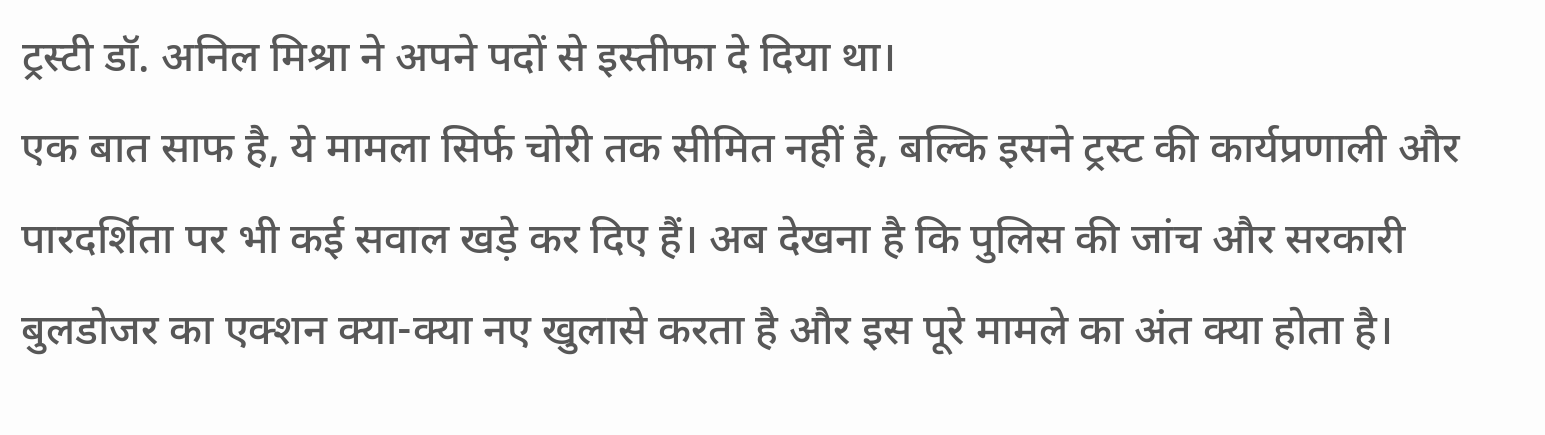ट्रस्टी डॉ. अनिल मिश्रा ने अपने पदों से इस्तीफा दे दिया था।
एक बात साफ है, ये मामला सिर्फ चोरी तक सीमित नहीं है, बल्कि इसने ट्रस्ट की कार्यप्रणाली और पारदर्शिता पर भी कई सवाल खड़े कर दिए हैं। अब देखना है कि पुलिस की जांच और सरकारी बुलडोजर का एक्शन क्या-क्या नए खुलासे करता है और इस पूरे मामले का अंत क्या होता है।